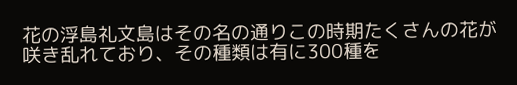花の浮島礼文島はその名の通りこの時期たくさんの花が咲き乱れており、その種類は有に300種を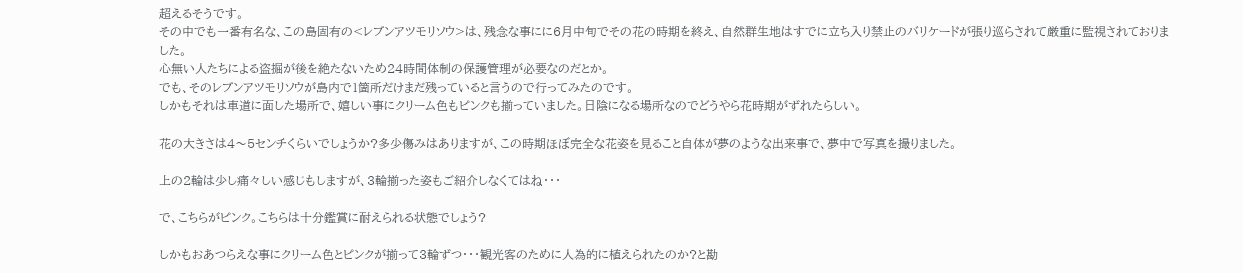超えるそうです。
その中でも一番有名な、この島固有の<レブンアツモリソウ>は、残念な事にに6月中旬でその花の時期を終え、自然群生地はすでに立ち入り禁止のバリケードが張り巡らされて厳重に監視されておりました。
心無い人たちによる盗掘が後を絶たないため24時間体制の保護管理が必要なのだとか。
でも、そのレブンアツモリソウが島内で1箇所だけまだ残っていると言うので行ってみたのです。
しかもそれは車道に面した場所で、嬉しい事にクリーム色もピンクも揃っていました。日陰になる場所なのでどうやら花時期がずれたらしい。

花の大きさは4〜5センチくらいでしょうか?多少傷みはありますが、この時期ほぼ完全な花姿を見ること自体が夢のような出来事で、夢中で写真を撮りました。

上の2輪は少し痛々しい感じもしますが、3輪揃った姿もご紹介しなくてはね・・・

で、こちらがピンク。こちらは十分鑑賞に耐えられる状態でしょう?

しかもおあつらえな事にクリーム色とピンクが揃って3輪ずつ・・・観光客のために人為的に植えられたのか?と勘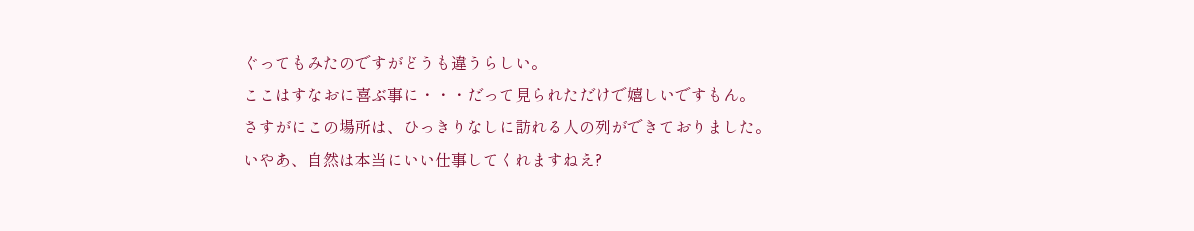ぐってもみたのですがどうも違うらしい。
ここはすなおに喜ぶ事に・・・だって見られただけで嬉しいですもん。
さすがにこの場所は、ひっきりなしに訪れる人の列ができておりました。
いやあ、自然は本当にいい仕事してくれますねえ?